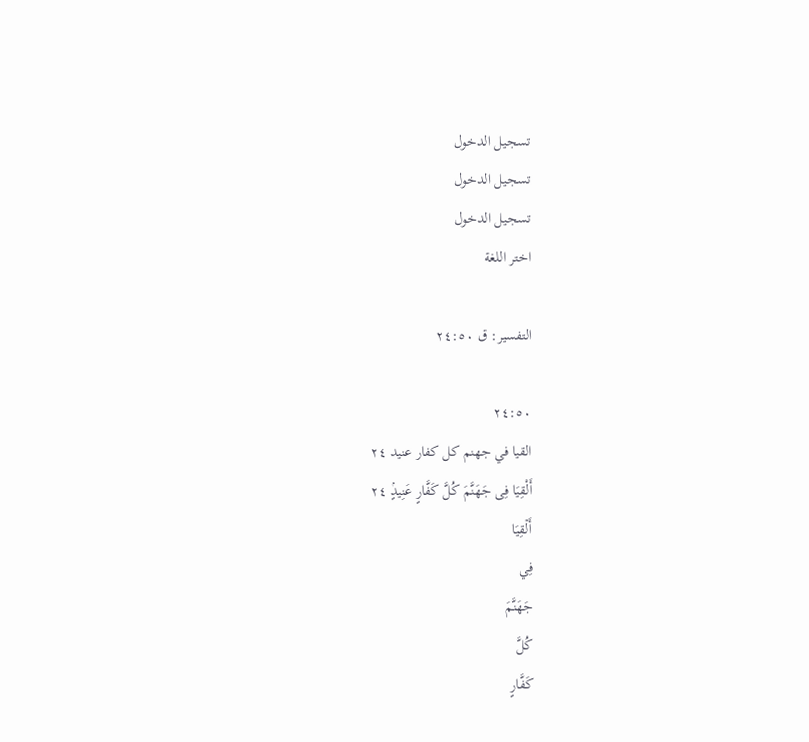تسجيل الدخول
تسجيل الدخول
تسجيل الدخول
اختر اللغة

التفسير: ق ٢٤:٥٠

٢٤:٥٠
القيا في جهنم كل كفار عنيد ٢٤
أَلْقِيَا فِى جَهَنَّمَ كُلَّ كَفَّارٍ عَنِيدٍۢ ٢٤
أَلۡقِيَا
فِي
جَهَنَّمَ
كُلَّ
كَفَّارٍ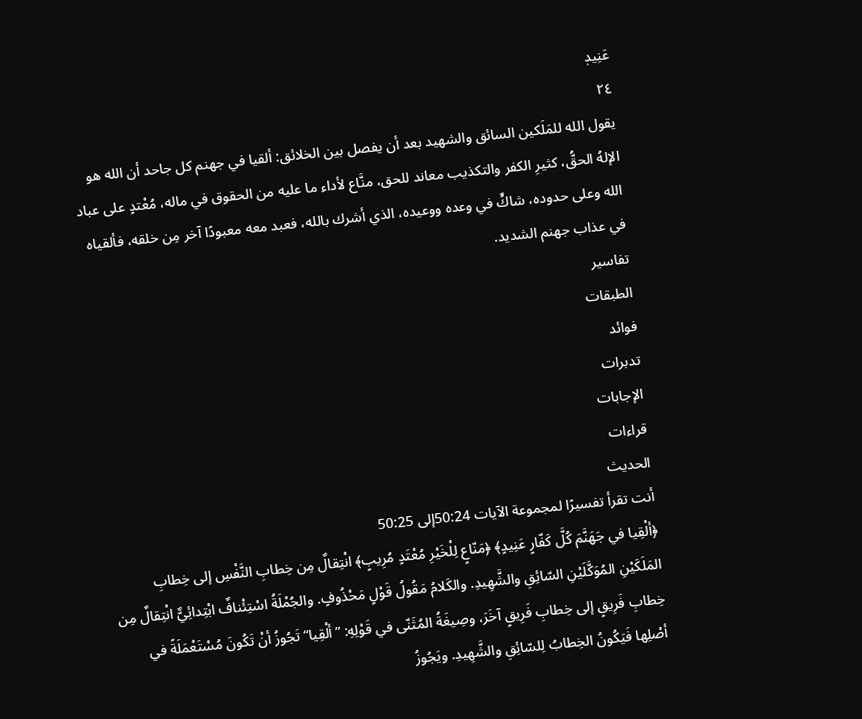عَنِيدٖ
٢٤
يقول الله للمَلَكين السائق والشهيد بعد أن يفصل بين الخلائق: ألقيا في جهنم كل جاحد أن الله هو الإلهُ الحقُّ، كثيرِ الكفر والتكذيب معاند للحق، منَّاع لأداء ما عليه من الحقوق في ماله، مُعْتدٍ على عباد الله وعلى حدوده، شاكٍّ في وعده ووعيده، الذي أشرك بالله، فعبد معه معبودًا آخر مِن خلقه، فألقياه في عذاب جهنم الشديد.
تفاسير
الطبقات
فوائد
تدبرات
الإجابات
قراءات
الحديث
أنت تقرأ تفسيرًا لمجموعة الآيات 50:24إلى 50:25
﴿ألْقِيا في جَهَنَّمَ كُلَّ كَفّارٍ عَنِيدٍ﴾ ﴿مَنّاعٍ لِلْخَيْرِ مُعْتَدٍ مُرِيبٍ﴾ انْتِقالٌ مِن خِطابِ النَّفْسِ إلى خِطابِ المَلَكَيْنِ المُوَكَّلَيْنِ السّائِقِ والشَّهِيدِ. والكَلامُ مَقُولُ قَوْلٍ مَحْذُوفٍ. والجُمْلَةُ اسْتِئْنافٌ ابْتِدائِيٌّ انْتِقالٌ مِن خِطابِ فَرِيقٍ إلى خِطابِ فَرِيقٍ آخَرَ، وصِيغَةُ المُثَنّى في قَوْلِهِ: ”ألْقِيا“ تَجُوزُ أنْ تَكُونَ مُسْتَعْمَلَةً في أصْلِها فَيَكُونُ الخِطابُ لِلسّائِقِ والشَّهِيدِ. ويَجُوزُ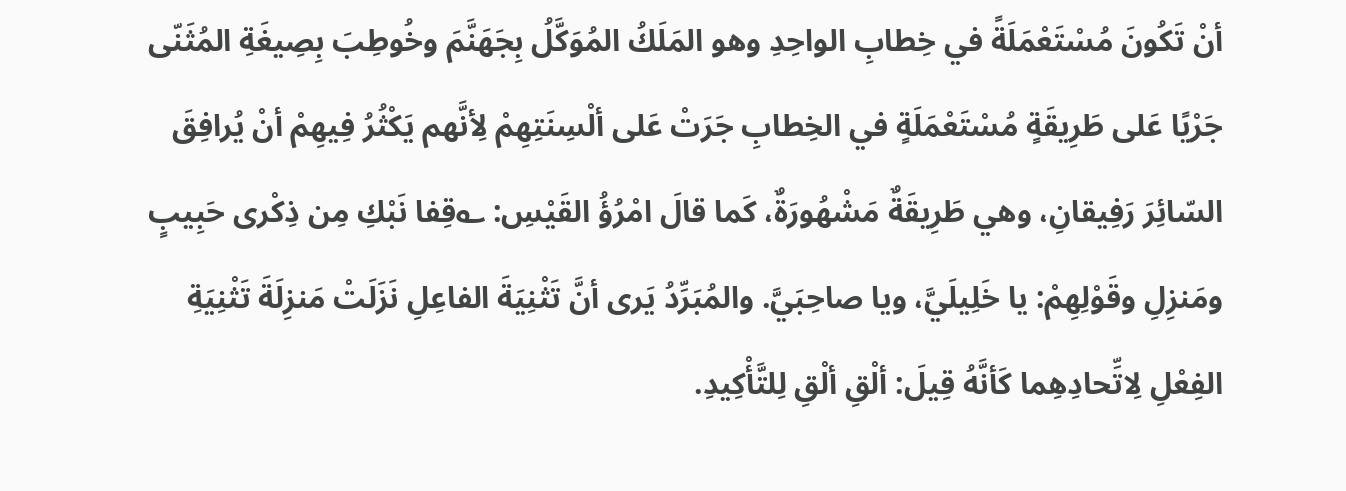أنْ تَكُونَ مُسْتَعْمَلَةً في خِطابِ الواحِدِ وهو المَلَكُ المُوَكَّلُ بِجَهَنَّمَ وخُوطِبَ بِصِيغَةِ المُثَنّى جَرْيًا عَلى طَرِيقَةٍ مُسْتَعْمَلَةٍ في الخِطابِ جَرَتْ عَلى ألْسِنَتِهِمْ لِأنَّهم يَكْثُرُ فِيهِمْ أنْ يُرافِقَ السّائِرَ رَفِيقانِ، وهي طَرِيقَةٌ مَشْهُورَةٌ، كَما قالَ امْرُؤُ القَيْسِ: ؎قِفا نَبْكِ مِن ذِكْرى حَبِيبٍ ومَنزِلِ وقَوْلِهِمْ: يا خَلِيلَيَّ، ويا صاحِبَيَّ. والمُبَرِّدُ يَرى أنَّ تَثْنِيَةَ الفاعِلِ نَزَلَتْ مَنزِلَةَ تَثْنِيَةِ الفِعْلِ لِاتِّحادِهِما كَأنَّهُ قِيلَ: ألْقِ ألْقِ لِلتَّأْكِيدِ.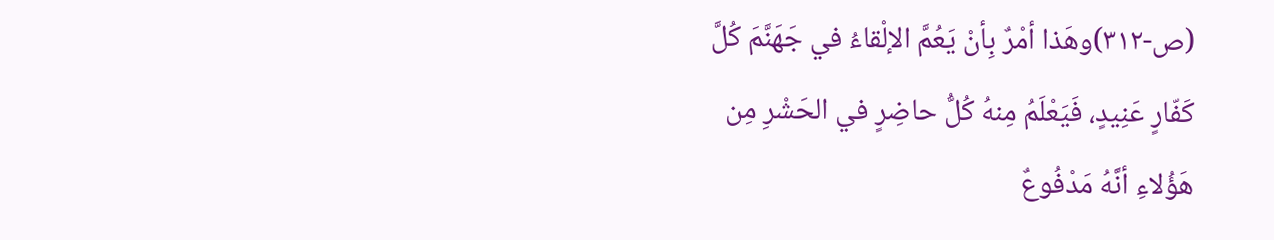(ص-٣١٢)وهَذا أمْرٌ بِأنْ يَعُمَّ الإلْقاءُ في جَهَنَّمَ كُلَّ كَفّارٍ عَنِيدٍ، فَيَعْلَمُ مِنهُ كُلُّ حاضِرٍ في الحَشْرِ مِن هَؤُلاءِ أنَّهُ مَدْفُوعٌ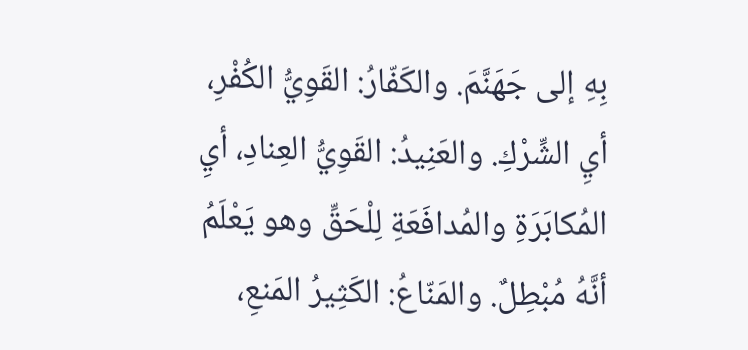بِهِ إلى جَهَنَّمَ. والكَفّارُ: القَوِيُّ الكُفْرِ، أيِ الشِّرْكِ. والعَنِيدُ: القَوِيُّ العِنادِ، أيِ المُكابَرَةِ والمُدافَعَةِ لِلْحَقِّ وهو يَعْلَمُ أنَّهُ مُبْطِلٌ. والمَنّاعُ: الكَثِيرُ المَنعِ،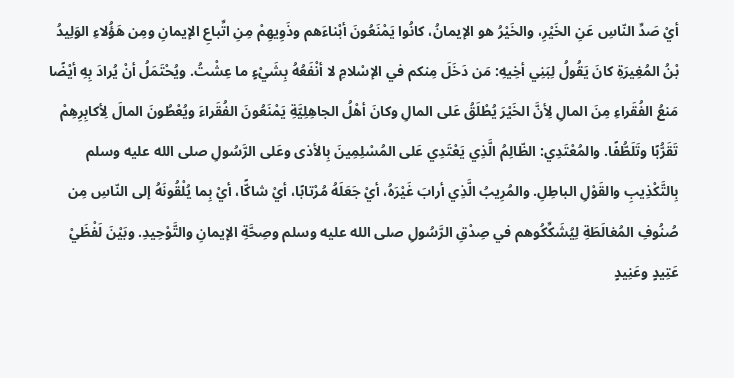أيْ صَدِّ النّاسِ عَنِ الخَيْرِ، والخَيْرُ هو الإيمانُ، كانُوا يَمْنَعُونَ أبْناءَهم وذَوِيهِمْ مِنِ اتِّباعِ الإيمانِ ومِن هَؤُلاءِ الوَلِيدُ بْنُ المُغِيرَةِ كانَ يَقُولُ لِبَنِي أخِيهِ: مَن دَخَلَ مِنكم في الإسْلامِ لا أنْفَعُهُ بِشَيْءٍ ما عِشْتُ. ويُحْتَمَلُ أنْ يُرادَ بِهِ أيْضًا مَنعُ الفُقَراءِ مِنَ المالِ لِأنَّ الخَيْرَ يُطْلَقُ عَلى المالِ وكانَ أهْلُ الجاهِلِيَّةِ يَمْنَعُونَ الفُقَراءَ ويُعْطُونَ المالَ لِأكابِرِهِمْ تَقَرُّبًا وتَلَطُّفًا. والمُعْتَدِي: الظّالِمُ الَّذِي يَعْتَدِي عَلى المُسْلِمِينَ بِالأذى وعَلى الرَّسُولِ صلى الله عليه وسلم بِالتَّكْذِيبِ والقَوْلِ الباطِلِ. والمُرِيبُ الَّذِي أرابَ غَيْرَهُ، أيْ جَعَلَهُ مُرْتابًا، أيْ شاكًّا، أيْ بِما يُلْقُونَهُ إلى النّاسِ مِن صُنُوفِ المُغالَطَةِ لِيُشَكِّكُوهم في صِدْقِ الرَّسُولِ صلى الله عليه وسلم وصِحَّةِ الإيمانِ والتَّوْحِيدِ. وبَيْنَ لَفْظَيْ عَتِيدٍ وعَنِيدٍ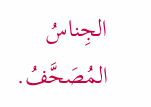الجِناسُ المُصَحَّفُ.